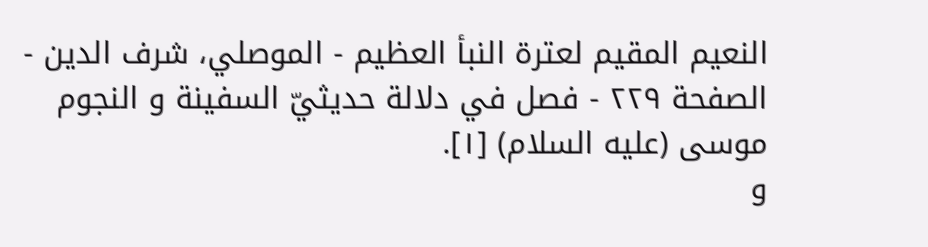النعيم المقيم لعترة النبأ العظيم - الموصلي، شرف الدين - الصفحة ٢٢٩ - فصل في دلالة حديثيّ السفينة و النجوم
موسى (عليه السلام) [١].
و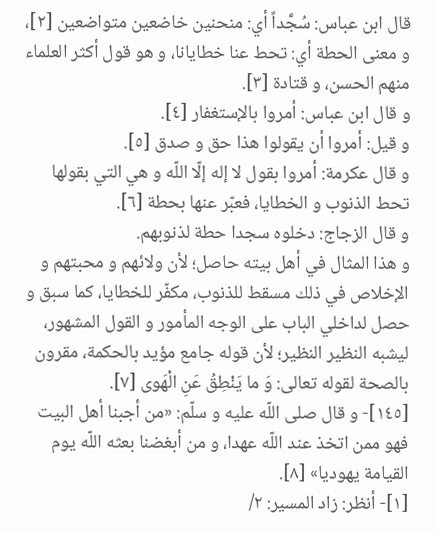قال ابن عباس: سُجَّداً أي: منحنين خاضعين متواضعين [٢]، و معنى الحطة أي: تحط عنا خطايانا، و هو قول أكثر العلماء منهم الحسن، و قتادة [٣].
و قال ابن عباس: أمروا بالإستغفار [٤].
و قيل: أمروا أن يقولوا هذا حق و صدق [٥].
و قال عكرمة: أمروا بقول لا إله إلّا اللّه و هي التي بقولها تحط الذنوب و الخطايا، فعبّر عنها بحطة [٦].
و قال الزجاج: دخلوه سجدا حطة لذنوبهم.
و هذا المثال في أهل بيته حاصل؛ لأن ولائهم و محبتهم و الإخلاص في ذلك مسقط للذنوب، مكفّر للخطايا، كما سبق و حصل لداخلي الباب على الوجه المأمور و القول المشهور، ليشبه النظير النظير؛ لأن قوله جامع مؤيد بالحكمة، مقرون بالصحة لقوله تعالى: وَ ما يَنْطِقُ عَنِ الْهَوى [٧].
[١٤٥]- و قال صلى اللّه عليه و سلّم: «من أجبنا أهل البيت فهو ممن اتخذ عند اللّه عهدا، و من أبغضنا بعثه اللّه يوم القيامة يهوديا» [٨].
[١]- أنظر: زاد المسير: ٢/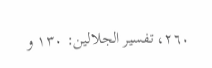٢٦٠، تفسير الجلالين: ١٣٠ و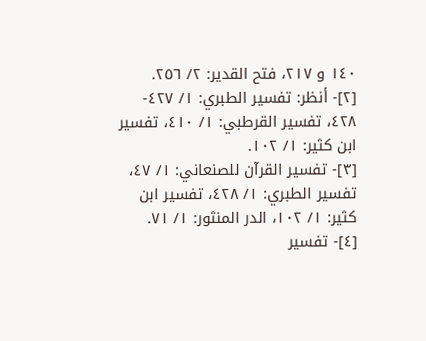١٤٠ و ٢١٧، فتح القدير: ٢/ ٢٥٦.
[٢]- أنظر: تفسير الطبري: ١/ ٤٢٧- ٤٢٨، تفسير القرطبي: ١/ ٤١٠، تفسير ابن كثير: ١/ ١٠٢.
[٣]- تفسير القرآن للصنعاني: ١/ ٤٧، تفسير الطبري: ١/ ٤٢٨، تفسير ابن كثير: ١/ ١٠٢، الدر المنثور: ١/ ٧١.
[٤]- تفسير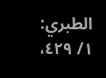الطبري: ١/ ٤٢٩،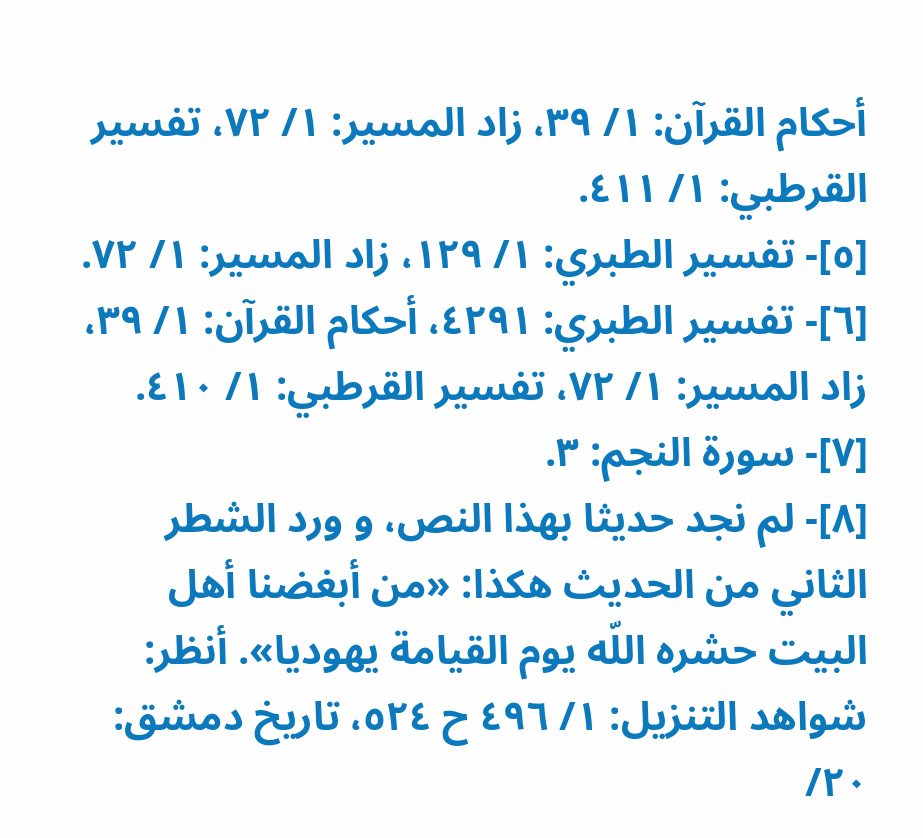أحكام القرآن: ١/ ٣٩، زاد المسير: ١/ ٧٢، تفسير القرطبي: ١/ ٤١١.
[٥]- تفسير الطبري: ١/ ١٢٩، زاد المسير: ١/ ٧٢.
[٦]- تفسير الطبري: ٤٢٩١، أحكام القرآن: ١/ ٣٩، زاد المسير: ١/ ٧٢، تفسير القرطبي: ١/ ٤١٠.
[٧]- سورة النجم: ٣.
[٨]- لم نجد حديثا بهذا النص، و ورد الشطر الثاني من الحديث هكذا: «من أبغضنا أهل البيت حشره اللّه يوم القيامة يهوديا». أنظر: شواهد التنزيل: ١/ ٤٩٦ ح ٥٢٤، تاريخ دمشق: ٢٠/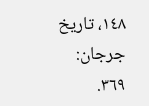١٤٨، تاريخ جرجان:
٣٦٩.